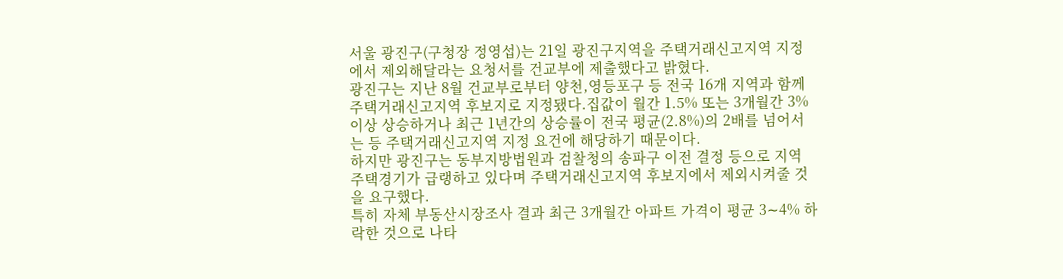서울 광진구(구청장 정영섭)는 21일 광진구지역을 주택거래신고지역 지정에서 제외해달라는 요청서를 건교부에 제출했다고 밝혔다.
광진구는 지난 8월 건교부로부터 양천,영등포구 등 전국 16개 지역과 함께 주택거래신고지역 후보지로 지정됐다.집값이 월간 1.5% 또는 3개월간 3% 이상 상승하거나 최근 1년간의 상승률이 전국 평균(2.8%)의 2배를 넘어서는 등 주택거래신고지역 지정 요건에 해당하기 때문이다.
하지만 광진구는 동부지방법원과 검찰청의 송파구 이전 결정 등으로 지역 주택경기가 급랭하고 있다며 주택거래신고지역 후보지에서 제외시켜줄 것을 요구했다.
특히 자체 부동산시장조사 결과 최근 3개월간 아파트 가격이 평균 3∼4% 하락한 것으로 나타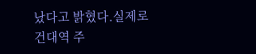났다고 밝혔다.실제로 건대역 주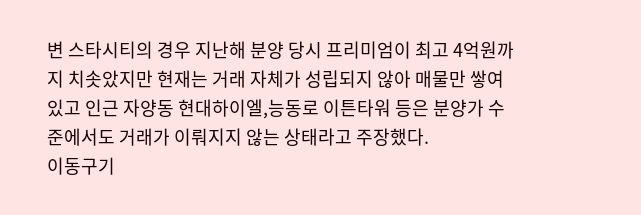변 스타시티의 경우 지난해 분양 당시 프리미엄이 최고 4억원까지 치솟았지만 현재는 거래 자체가 성립되지 않아 매물만 쌓여있고 인근 자양동 현대하이엘,능동로 이튼타워 등은 분양가 수준에서도 거래가 이뤄지지 않는 상태라고 주장했다.
이동구기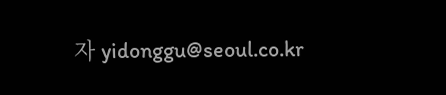자 yidonggu@seoul.co.kr